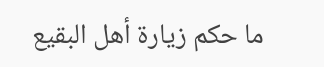ما حكم زيارة أهل البقيع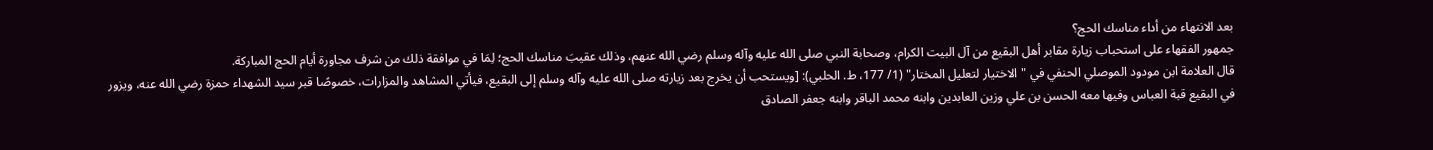بعد الانتهاء من أداء مناسك الحج؟
جمهور الفقهاء على استحباب زيارة مقابر أهل البقيع من آل البيت الكرام، وصحابة النبي صلى الله عليه وآله وسلم رضي الله عنهم، وذلك عقيبَ مناسك الحج؛ لِمَا في موافقة ذلك من شرف مجاورة أيام الحج المباركة.
قال العلامة ابن مودود الموصلي الحنفي في "الاختيار لتعليل المختار" (1/ 177، ط. الحلبي): [ويستحب أن يخرج بعد زيارته صلى الله عليه وآله وسلم إلى البقيع، فيأتي المشاهد والمزارات، خصوصًا قبر سيد الشهداء حمزة رضي الله عنه، ويزور في البقيع قبة العباس وفيها معه الحسن بن علي وزين العابدين وابنه محمد الباقر وابنه جعفر الصادق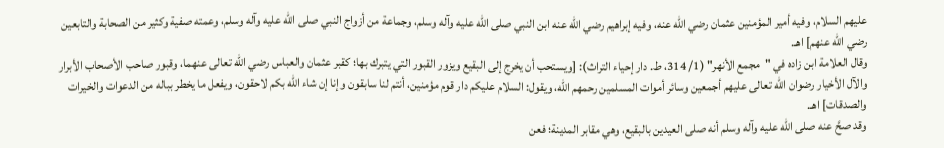عليهم السلام، وفيه أمير المؤمنين عثمان رضي الله عنه، وفيه إبراهيم رضي الله عنه ابن النبي صلى الله عليه وآله وسلم، وجماعة من أزواج النبي صلى الله عليه وآله وسلم، وعمته صفية وكثير من الصحابة والتابعين رضي الله عنهم] اهـ.
وقال العلامة ابن زاده في "مجمع الأنهر" (1/ 314، ط. دار إحياء التراث): [ويستحب أن يخرج إلى البقيع ويزور القبور التي يتبرك بها؛ كقبر عثمان والعباس رضي الله تعالى عنهما، وقبور صاحب الأصحاب الأبرار والآل الأخيار رضوان الله تعالى عليهم أجمعين وسائر أموات المسلمين رحمهم الله، ويقول: السلام عليكم دار قوم مؤمنين، أنتم لنا سابقون وإنا إن شاء الله بكم لاحقون، ويفعل ما يخطر بباله من الدعوات والخيرات والصدقات] اهـ.
وقد صحَّ عنه صلى الله عليه وآله وسلم أنه صلى العيدين بالبقيع، وهي مقابر المدينة؛ فعن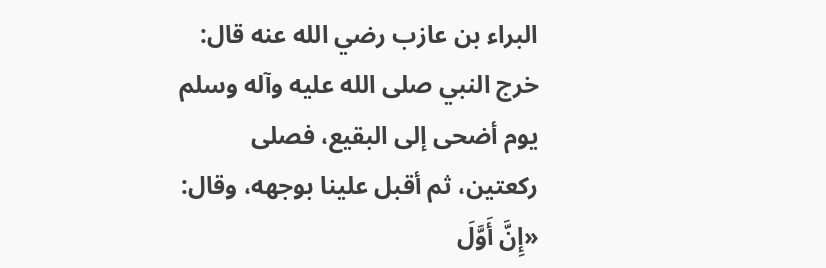البراء بن عازب رضي الله عنه قال: خرج النبي صلى الله عليه وآله وسلم يوم أضحى إلى البقيع، فصلى ركعتين، ثم أقبل علينا بوجهه، وقال: «إِنَّ أَوَّلَ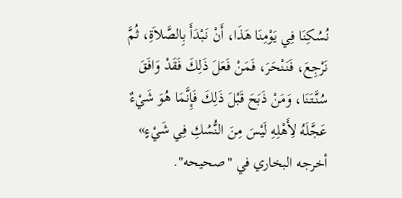نُسُكِنَا فِي يَوْمِنَا هَذَا، أَنْ نَبْدَأَ بِالصَّلاَةِ، ثُمَّ نَرْجِعَ، فَنَنْحَرَ، فَمَنْ فَعَلَ ذَلِكَ فَقَدْ وَافَقَ سُنَّتَنَا، وَمَنْ ذَبَحَ قَبْلَ ذَلِكَ فَإِنَّمَا هُوَ شَيْءٌ عَجَّلَهُ لِأَهْلِهِ لَيْسَ مِنَ النُّسُكِ فِي شَيْءٍ» أخرجه البخاري في "صحيحه".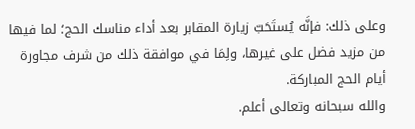وعلى ذلك: فإنَّه يُستَحَبّ زيارة المقابر بعد أداء مناسك الحج؛ لما فيها من مزيد فضل على غيرها، ولِمَا في موافقة ذلك من شرف مجاورة أيام الحج المباركة.
والله سبحانه وتعالى أعلم.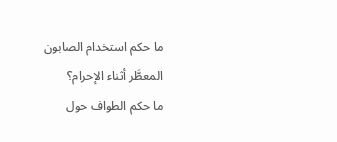ما حكم استخدام الصابون المعطَّر أثناء الإحرام؟
ما حكم الطواف حول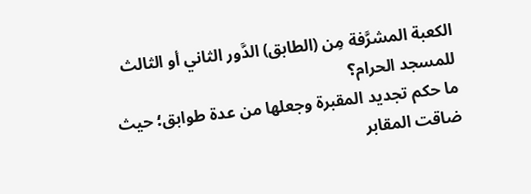الكعبة المشرَّفة مِن (الطابق) الدَّور الثاني أو الثالث للمسجد الحرام؟
ما حكم تجديد المقبرة وجعلها من عدة طوابق؛ حيث ضاقت المقابر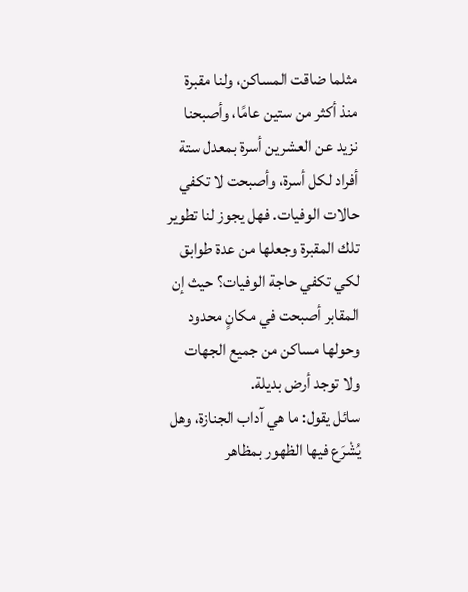مثلما ضاقت المساكن، ولنا مقبرة منذ أكثر من ستين عامًا، وأصبحنا نزيد عن العشرين أسرة بمعدل ستة أفراد لكل أسرة، وأصبحت لا تكفي حالات الوفيات. فهل يجوز لنا تطوير تلك المقبرة وجعلها من عدة طوابق لكي تكفي حاجة الوفيات؟ حيث إن المقابر أصبحت في مكانٍ محدود وحولها مساكن من جميع الجهات ولا توجد أرض بديلة.
سائل يقول: ما هي آداب الجنازة، وهل يُشْرَع فيها الظهور بمظاهر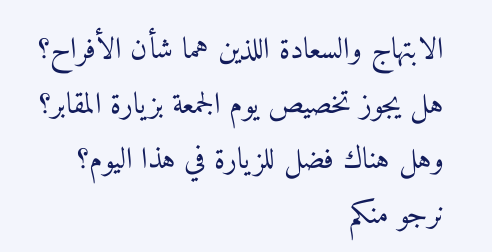الابتهاج والسعادة اللذين هما شأن الأفراح؟
هل يجوز تخصيص يوم الجمعة بزيارة المقابر؟ وهل هناك فضل للزيارة في هذا اليوم؟
نرجو منكم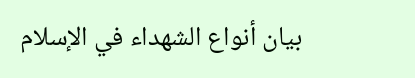بيان أنواع الشهداء في الإسلام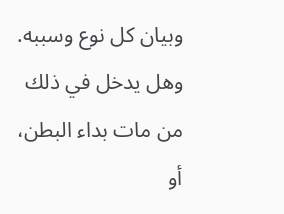وبيان كل نوع وسببه. وهل يدخل في ذلك من مات بداء البطن، أو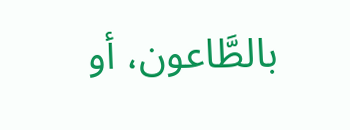بالطَّاعون، أو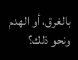بالغرق، أو الهدم ونحو ذلك؟